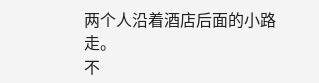两个人沿着酒店后面的小路走。
不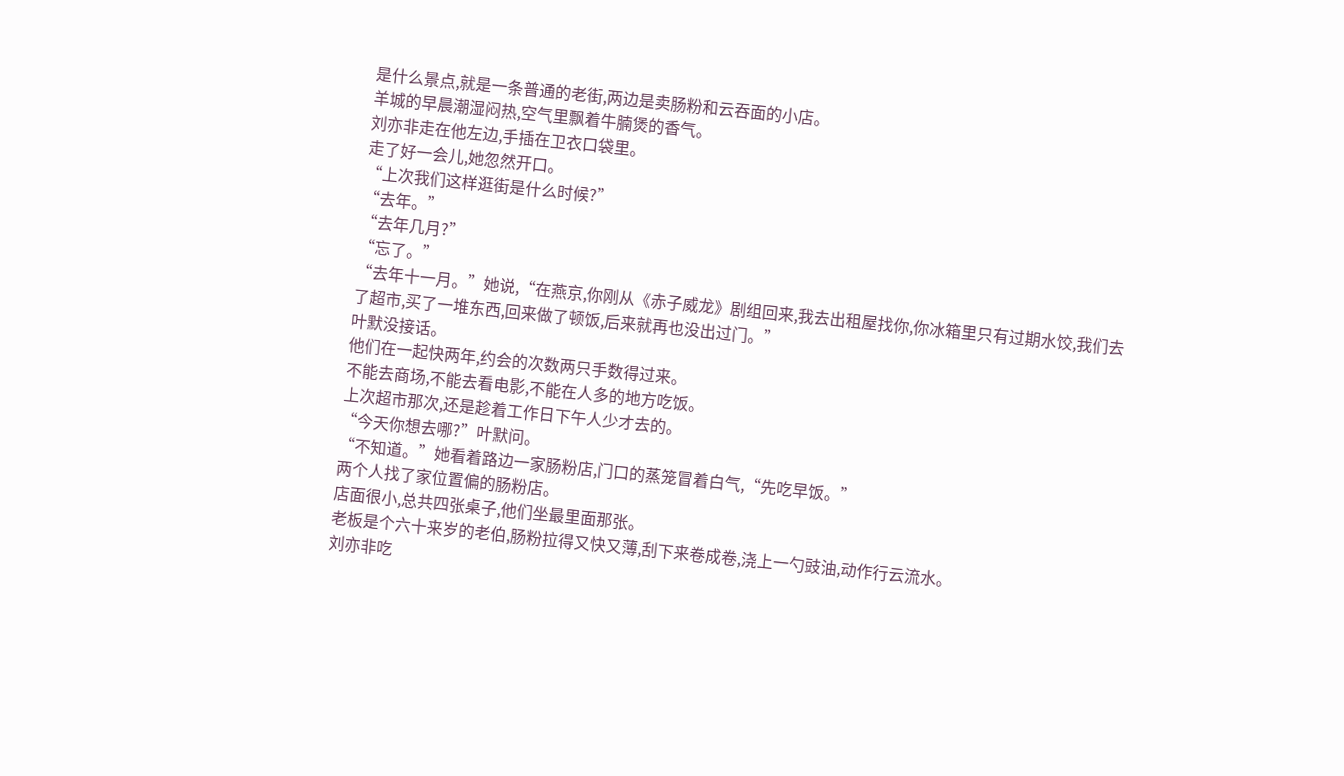是什么景点,就是一条普通的老街,两边是卖肠粉和云吞面的小店。
羊城的早晨潮湿闷热,空气里飘着牛腩煲的香气。
刘亦非走在他左边,手插在卫衣口袋里。
走了好一会儿,她忽然开口。
“上次我们这样逛街是什么时候?”
“去年。”
“去年几月?”
“忘了。”
“去年十一月。”她说,“在燕京,你刚从《赤子威龙》剧组回来,我去出租屋找你,你冰箱里只有过期水饺,我们去了超市,买了一堆东西,回来做了顿饭,后来就再也没出过门。”
叶默没接话。
他们在一起快两年,约会的次数两只手数得过来。
不能去商场,不能去看电影,不能在人多的地方吃饭。
上次超市那次,还是趁着工作日下午人少才去的。
“今天你想去哪?”叶默问。
“不知道。”她看着路边一家肠粉店,门口的蒸笼冒着白气,“先吃早饭。”
两个人找了家位置偏的肠粉店。
店面很小,总共四张桌子,他们坐最里面那张。
老板是个六十来岁的老伯,肠粉拉得又快又薄,刮下来卷成卷,浇上一勺豉油,动作行云流水。
刘亦非吃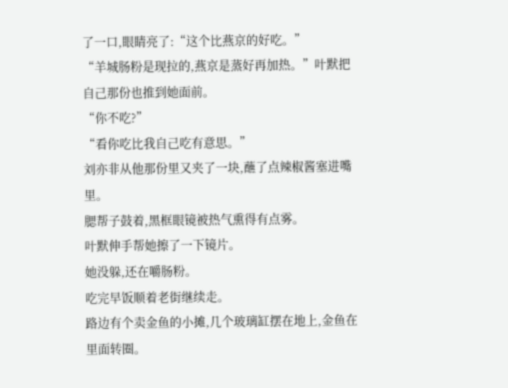了一口,眼睛亮了:“这个比燕京的好吃。”
“羊城肠粉是现拉的,燕京是蒸好再加热。”叶默把自己那份也推到她面前。
“你不吃?”
“看你吃比我自己吃有意思。”
刘亦非从他那份里又夹了一块,蘸了点辣椒酱塞进嘴里。
腮帮子鼓着,黑框眼镜被热气熏得有点雾。
叶默伸手帮她擦了一下镜片。
她没躲,还在嚼肠粉。
吃完早饭顺着老街继续走。
路边有个卖金鱼的小摊,几个玻璃缸摆在地上,金鱼在里面转圈。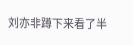刘亦非蹲下来看了半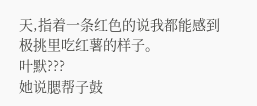天,指着一条红色的说我都能感到极挑里吃红薯的样子。
叶默???
她说腮帮子鼓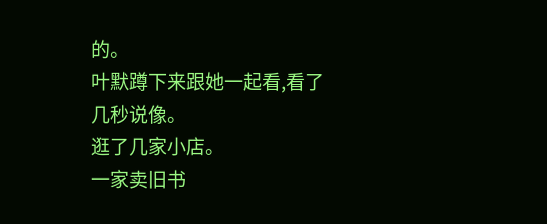的。
叶默蹲下来跟她一起看,看了几秒说像。
逛了几家小店。
一家卖旧书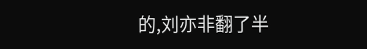的,刘亦非翻了半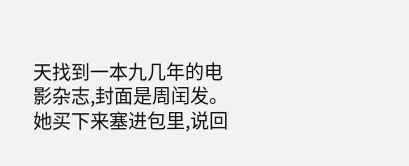天找到一本九几年的电影杂志,封面是周闰发。
她买下来塞进包里,说回